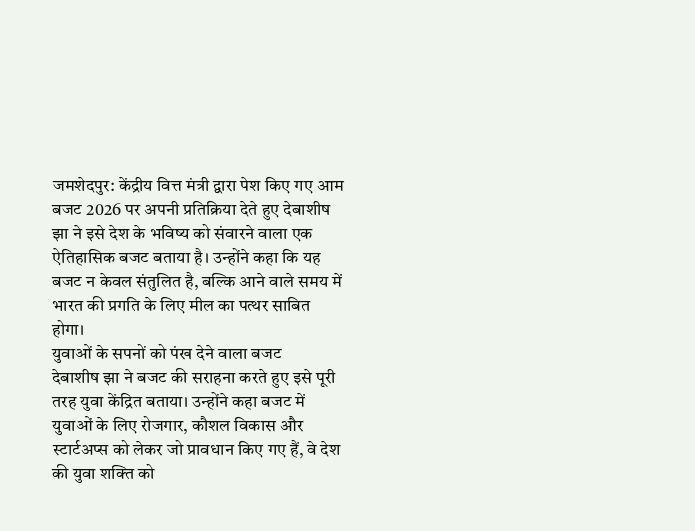जमशेदपुर: केंद्रीय वित्त मंत्री द्वारा पेश किए गए आम बजट 2026 पर अपनी प्रतिक्रिया देते हुए देबाशीष झा ने इसे देश के भविष्य को संवारने वाला एक ऐतिहासिक बजट बताया है। उन्होंने कहा कि यह बजट न केवल संतुलित है, बल्कि आने वाले समय में भारत की प्रगति के लिए मील का पत्थर साबित होगा।
युवाओं के सपनों को पंख देने वाला बजट
देबाशीष झा ने बजट की सराहना करते हुए इसे पूरी तरह युवा केंद्रित बताया। उन्होंने कहा बजट में युवाओं के लिए रोजगार, कौशल विकास और स्टार्टअप्स को लेकर जो प्रावधान किए गए हैं, वे देश की युवा शक्ति को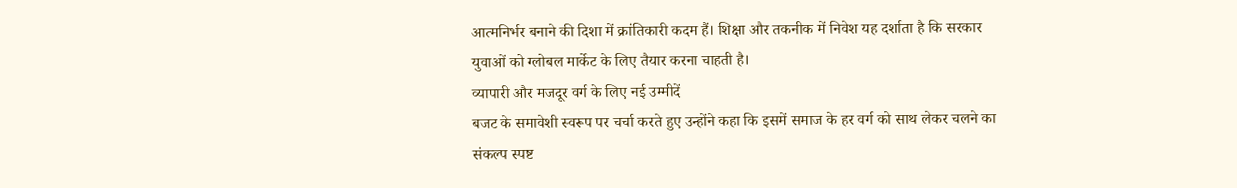आत्मनिर्भर बनाने की दिशा में क्रांतिकारी कदम हैं। शिक्षा और तकनीक में निवेश यह दर्शाता है कि सरकार युवाओं को ग्लोबल मार्केट के लिए तैयार करना चाहती है।
व्यापारी और मजदूर वर्ग के लिए नई उम्मीदें
बजट के समावेशी स्वरूप पर चर्चा करते हुए उन्होंने कहा कि इसमें समाज के हर वर्ग को साथ लेकर चलने का संकल्प स्पष्ट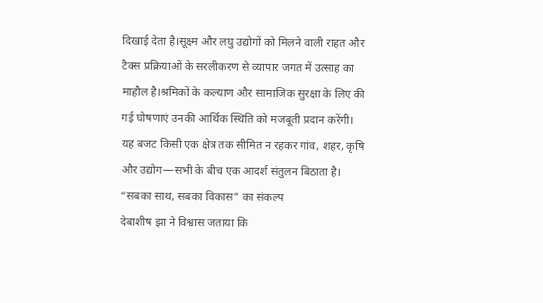दिखाई देता है।सूक्ष्म और लघु उद्योगों को मिलने वाली राहत और टैक्स प्रक्रियाओं के सरलीकरण से व्यापार जगत में उत्साह का माहौल है।श्रमिकों के कल्याण और सामाजिक सुरक्षा के लिए की गई घोषणाएं उनकी आर्थिक स्थिति को मजबूती प्रदान करेंगी। यह बजट किसी एक क्षेत्र तक सीमित न रहकर गांव, शहर, कृषि और उद्योग—सभी के बीच एक आदर्श संतुलन बिठाता है।
“सबका साथ, सबका विकास” का संकल्प
देबाशीष झा ने विश्वास जताया कि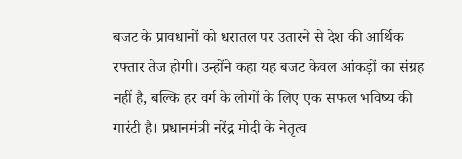बजट के प्रावधानों को धरातल पर उतारने से देश की आर्थिक रफ्तार तेज होगी। उन्होंने कहा यह बजट केवल आंकड़ों का संग्रह नहीं है, बल्कि हर वर्ग के लोगों के लिए एक सफल भविष्य की गारंटी है। प्रधानमंत्री नरेंद्र मोदी के नेतृत्व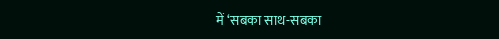में ‘सबका साथ-सबका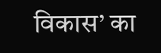विकास’ का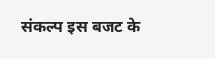संकल्प इस बजट के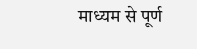माध्यम से पूर्ण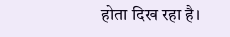होता दिख रहा है।